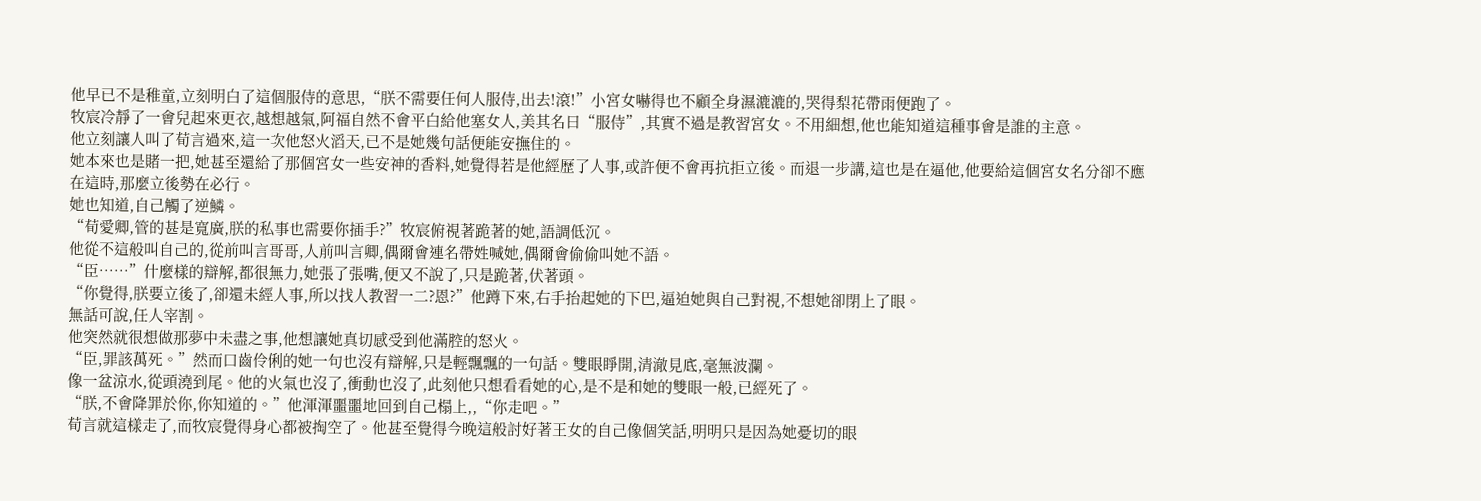他早已不是稚童,立刻明白了這個服侍的意思,“朕不需要任何人服侍,出去!滾!”小宮女嚇得也不顧全身濕漉漉的,哭得梨花帶雨便跑了。
牧宸冷靜了一會兒起來更衣,越想越氣,阿福自然不會平白給他塞女人,美其名曰“服侍”,其實不過是教習宮女。不用細想,他也能知道這種事會是誰的主意。
他立刻讓人叫了荀言過來,這一次他怒火滔天,已不是她幾句話便能安撫住的。
她本來也是賭一把,她甚至還給了那個宮女一些安神的香料,她覺得若是他經歷了人事,或許便不會再抗拒立後。而退一步講,這也是在逼他,他要給這個宮女名分卻不應在這時,那麼立後勢在必行。
她也知道,自己觸了逆鱗。
“荀愛卿,管的甚是寬廣,朕的私事也需要你插手?”牧宸俯視著跪著的她,語調低沉。
他從不這般叫自己的,從前叫言哥哥,人前叫言卿,偶爾會連名帶姓喊她,偶爾會偷偷叫她不語。
“臣……”什麼樣的辯解,都很無力,她張了張嘴,便又不說了,只是跪著,伏著頭。
“你覺得,朕要立後了,卻還未經人事,所以找人教習一二?恩?”他蹲下來,右手抬起她的下巴,逼迫她與自己對視,不想她卻閉上了眼。
無話可說,任人宰割。
他突然就很想做那夢中未盡之事,他想讓她真切感受到他滿腔的怒火。
“臣,罪該萬死。”然而口齒伶俐的她一句也沒有辯解,只是輕飄飄的一句話。雙眼睜開,清澈見底,毫無波瀾。
像一盆涼水,從頭澆到尾。他的火氣也沒了,衝動也沒了,此刻他只想看看她的心,是不是和她的雙眼一般,已經死了。
“朕,不會降罪於你,你知道的。”他渾渾噩噩地回到自己榻上,,“你走吧。”
荀言就這樣走了,而牧宸覺得身心都被掏空了。他甚至覺得今晚這般討好著王女的自己像個笑話,明明只是因為她憂切的眼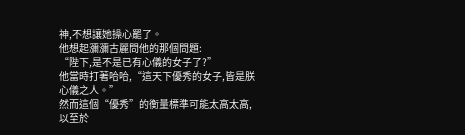神,不想讓她操心罷了。
他想起瀰瀰古麗問他的那個問題:
“陛下,是不是已有心儀的女子了?”
他當時打著哈哈,“這天下優秀的女子,皆是朕心儀之人。”
然而這個“優秀”的衡量標準可能太高太高,以至於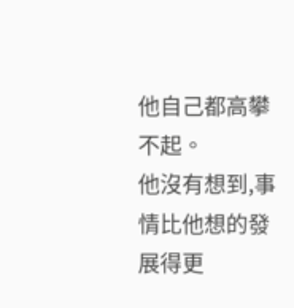他自己都高攀不起。
他沒有想到,事情比他想的發展得更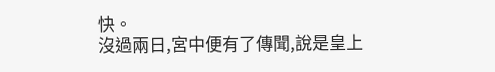快。
沒過兩日,宮中便有了傳聞,說是皇上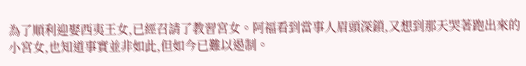為了順利迎娶西夷王女,已經召請了教習宮女。阿福看到當事人眉頭深鎖,又想到那天哭著跑出來的小宮女,也知道事實並非如此,但如今已難以遏制。